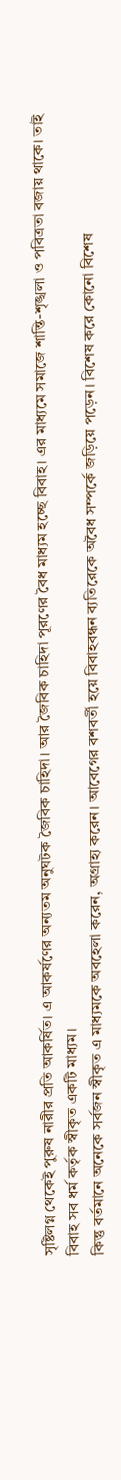সৃষ্টিলগ্ন থেকেই পুরুষ নারীর প্রতি আকর্ষিত। এ আকর্ষণের অন্যতম অনুঘটক জৈবিক চাহিদা। আর জৈবিক চাহিদা পূরণের বৈধ মাধ্যম হচ্ছে বিবাহ। এর মাধ্যমে সমাজে শান্তি-শৃঙ্খলা ও পবিত্রতা বজায় থাকে। তাই বিবাহ সব ধর্ম কর্তৃক স্বীকৃত একটি মাধ্যম।
কিন্তু বর্তমানে অনেকে সর্বজন স্বীকৃত এ মাধ্যমকে অবহেলা করেন, অগ্রাহ্য করেন। আবেগের বশবর্তী হয়ে বিবাহবন্ধন ব্যতিরেকে অবৈধ সম্পর্কে জড়িয়ে পড়েন। বিশেষ করে কোনো বিশেষ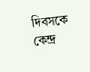দিবসকে কেন্দ্র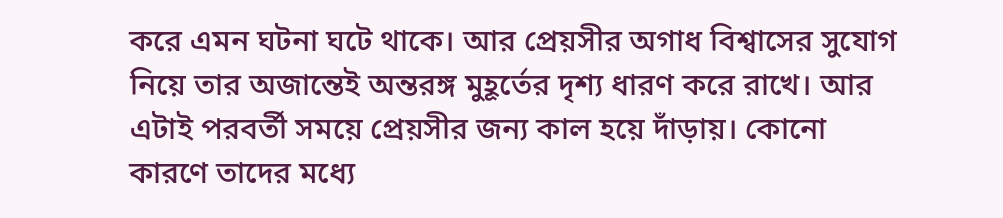করে এমন ঘটনা ঘটে থাকে। আর প্রেয়সীর অগাধ বিশ্বাসের সুযোগ নিয়ে তার অজান্তেই অন্তরঙ্গ মুহূর্তের দৃশ্য ধারণ করে রাখে। আর এটাই পরবর্তী সময়ে প্রেয়সীর জন্য কাল হয়ে দাঁড়ায়। কোনো কারণে তাদের মধ্যে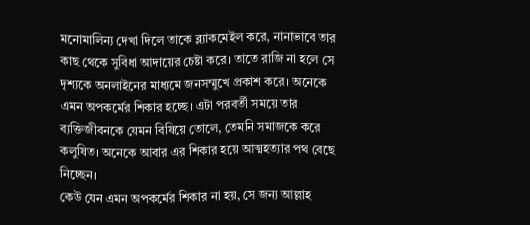মনোমালিন্য দেখা দিলে তাকে ব্ল্যাকমেইল করে, নানাভাবে তার কাছ থেকে সুবিধা আদায়ের চেষ্টা করে। তাতে রাজি না হলে সে দৃশ্যকে অনলাইনের মাধ্যমে জনসম্মুখে প্রকাশ করে। অনেকে এমন অপকর্মের শিকার হচ্ছে। এটা পরবর্তী সময়ে তার ব্যক্তিজীবনকে যেমন বিষিয়ে তোলে, তেমনি সমাজকে করে কলুষিত। অনেকে আবার এর শিকার হয়ে আত্মহত্যার পথ বেছে নিচ্ছেন।
কেউ যেন এমন অপকর্মের শিকার না হয়, সে জন্য আল্লাহ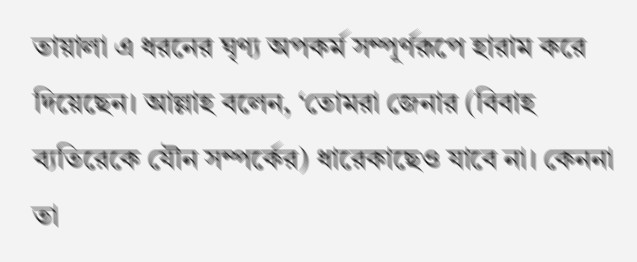তায়ালা এ ধরনের ঘৃণ্য অপকর্ম সম্পূর্ণরূপে হারাম করে দিয়েছেন। আল্লাহ বলেন, ‘তোমরা জেনার (বিবাহ ব্যতিরেকে যৌন সম্পর্কের) ধারেকাছেও যাবে না। কেননা তা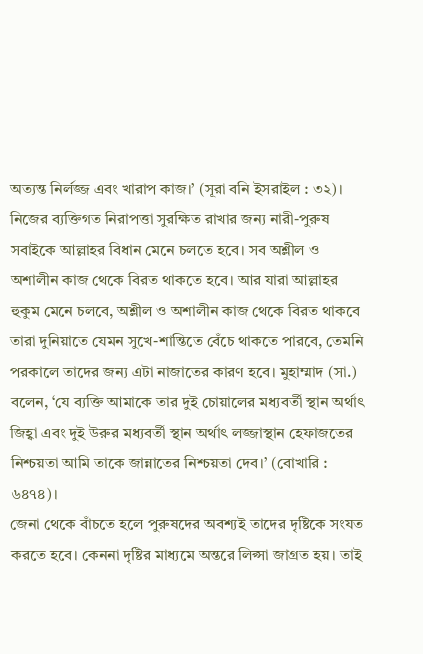অত্যন্ত নির্লজ্জ এবং খারাপ কাজ।’ (সূরা বনি ইসরাইল : ৩২)।
নিজের ব্যক্তিগত নিরাপত্তা সুরক্ষিত রাখার জন্য নারী-পুরুষ সবাইকে আল্লাহর বিধান মেনে চলতে হবে। সব অশ্লীল ও অশালীন কাজ থেকে বিরত থাকতে হবে। আর যারা আল্লাহর হুকুম মেনে চলবে, অশ্লীল ও অশালীন কাজ থেকে বিরত থাকবে তারা দুনিয়াতে যেমন সুখে-শান্তিতে বেঁচে থাকতে পারবে, তেমনি পরকালে তাদের জন্য এটা নাজাতের কারণ হবে। মুহাম্মাদ (সা.) বলেন, ‘যে ব্যক্তি আমাকে তার দুই চোয়ালের মধ্যবর্তী স্থান অর্থাৎ জিহ্বা এবং দুই উরুর মধ্যবর্তী স্থান অর্থাৎ লজ্জাস্থান হেফাজতের নিশ্চয়তা আমি তাকে জান্নাতের নিশ্চয়তা দেব।’ (বোখারি : ৬৪৭৪)।
জেনা থেকে বাঁচতে হলে পুরুষদের অবশ্যই তাদের দৃষ্টিকে সংযত করতে হবে। কেননা দৃষ্টির মাধ্যমে অন্তরে লিপ্সা জাগ্রত হয়। তাই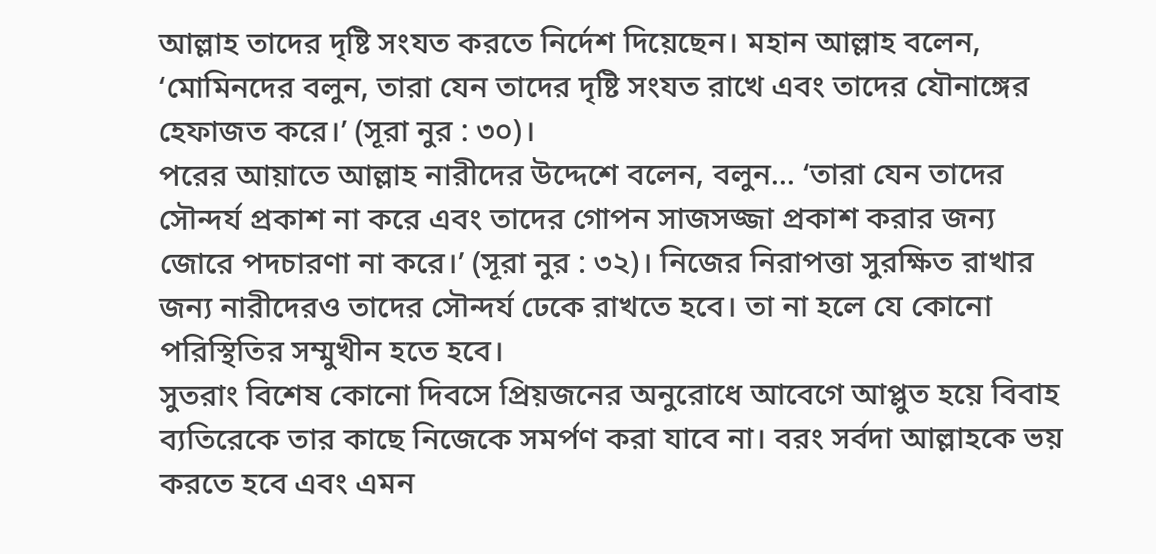আল্লাহ তাদের দৃষ্টি সংযত করতে নির্দেশ দিয়েছেন। মহান আল্লাহ বলেন, ‘মোমিনদের বলুন, তারা যেন তাদের দৃষ্টি সংযত রাখে এবং তাদের যৌনাঙ্গের হেফাজত করে।’ (সূরা নুর : ৩০)।
পরের আয়াতে আল্লাহ নারীদের উদ্দেশে বলেন, বলুন... ‘তারা যেন তাদের সৌন্দর্য প্রকাশ না করে এবং তাদের গোপন সাজসজ্জা প্রকাশ করার জন্য জোরে পদচারণা না করে।’ (সূরা নুর : ৩২)। নিজের নিরাপত্তা সুরক্ষিত রাখার জন্য নারীদেরও তাদের সৌন্দর্য ঢেকে রাখতে হবে। তা না হলে যে কোনো পরিস্থিতির সম্মুখীন হতে হবে।
সুতরাং বিশেষ কোনো দিবসে প্রিয়জনের অনুরোধে আবেগে আপ্লুত হয়ে বিবাহ ব্যতিরেকে তার কাছে নিজেকে সমর্পণ করা যাবে না। বরং সর্বদা আল্লাহকে ভয় করতে হবে এবং এমন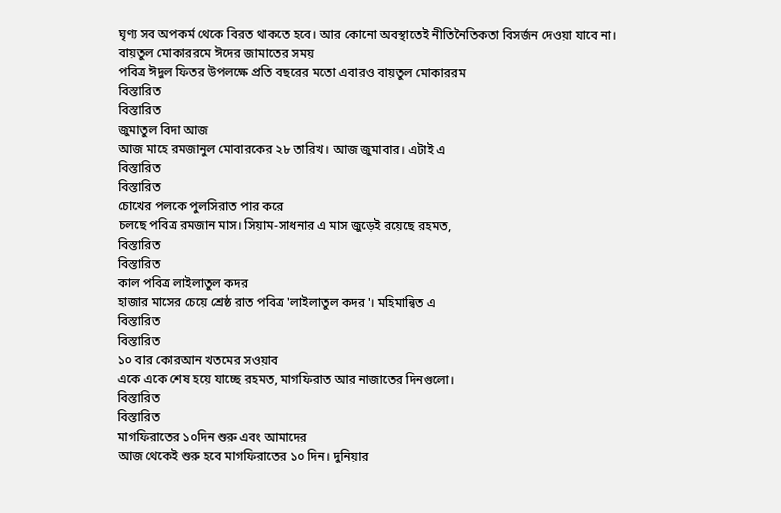ঘৃণ্য সব অপকর্ম থেকে বিরত থাকতে হবে। আর কোনো অবস্থাতেই নীতিনৈতিকতা বিসর্জন দেওয়া যাবে না।
বায়তুল মোকাররমে ঈদের জামাতের সময়
পবিত্র ঈদুল ফিতর উপলক্ষে প্রতি বছরের মতো এবারও বায়তুল মোকাররম
বিস্তারিত
বিস্তারিত
জুমাতুল বিদা আজ
আজ মাহে রমজানুল মোবারকের ২৮ তারিখ। আজ জুমাবার। এটাই এ
বিস্তারিত
বিস্তারিত
চোখের পলকে পুলসিরাত পার করে
চলছে পবিত্র রমজান মাস। সিয়াম-সাধনার এ মাস জুড়েই রয়েছে রহমত,
বিস্তারিত
বিস্তারিত
কাল পবিত্র লাইলাতুল কদর
হাজার মাসের চেয়ে শ্রেষ্ঠ রাত পবিত্র 'লাইলাতুল কদর'। মহিমান্বিত এ
বিস্তারিত
বিস্তারিত
১০ বার কোরআন খতমের সওয়াব
একে একে শেষ হয়ে যাচ্ছে রহমত, মাগফিরাত আর নাজাতের দিনগুলো।
বিস্তারিত
বিস্তারিত
মাগফিরাতের ১০দিন শুরু এবং আমাদের
আজ থেকেই শুরু হবে মাগফিরাতের ১০ দিন। দুনিয়ার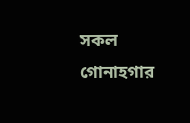সকল গোনাহগার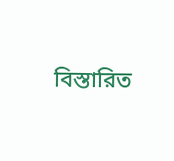বিস্তারিত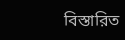বিস্তারিত